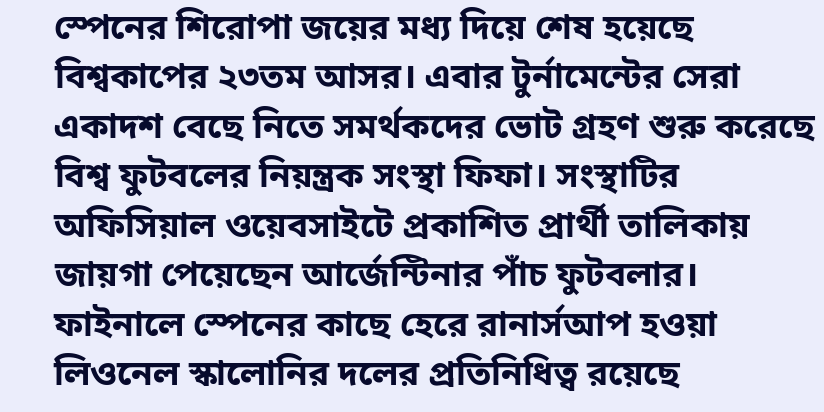স্পেনের শিরোপা জয়ের মধ্য দিয়ে শেষ হয়েছে বিশ্বকাপের ২৩তম আসর। এবার টুর্নামেন্টের সেরা একাদশ বেছে নিতে সমর্থকদের ভোট গ্রহণ শুরু করেছে বিশ্ব ফুটবলের নিয়ন্ত্রক সংস্থা ফিফা। সংস্থাটির অফিসিয়াল ওয়েবসাইটে প্রকাশিত প্রার্থী তালিকায় জায়গা পেয়েছেন আর্জেন্টিনার পাঁচ ফুটবলার।
ফাইনালে স্পেনের কাছে হেরে রানার্সআপ হওয়া লিওনেল স্কালোনির দলের প্রতিনিধিত্ব রয়েছে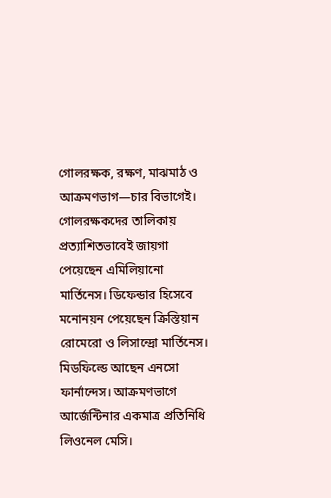গোলরক্ষক, রক্ষণ, মাঝমাঠ ও আক্রমণভাগ—চার বিভাগেই। গোলরক্ষকদের তালিকায় প্রত্যাশিতভাবেই জায়গা পেয়েছেন এমিলিয়ানো মার্তিনেস। ডিফেন্ডার হিসেবে মনোনয়ন পেয়েছেন ক্রিস্তিয়ান রোমেরো ও লিসান্দ্রো মার্তিনেস। মিডফিল্ডে আছেন এনসো ফার্নান্দেস। আক্রমণভাগে আর্জেন্টিনার একমাত্র প্রতিনিধি লিওনেল মেসি।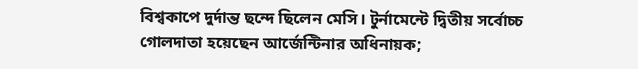বিশ্বকাপে দুর্দান্ত ছন্দে ছিলেন মেসি। টুর্নামেন্টে দ্বিতীয় সর্বোচ্চ গোলদাতা হয়েছেন আর্জেন্টিনার অধিনায়ক;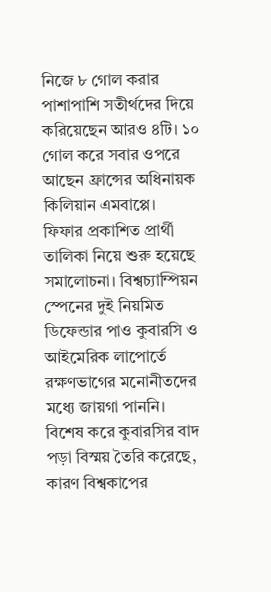নিজে ৮ গোল করার পাশাপাশি সতীর্থদের দিয়ে করিয়েছেন আরও ৪টি। ১০ গোল করে সবার ওপরে আছেন ফ্রান্সের অধিনায়ক কিলিয়ান এমবাপ্পে।
ফিফার প্রকাশিত প্রার্থী তালিকা নিয়ে শুরু হয়েছে সমালোচনা। বিশ্বচ্যাম্পিয়ন স্পেনের দুই নিয়মিত ডিফেন্ডার পাও কুবারসি ও আইমেরিক লাপোর্তে রক্ষণভাগের মনোনীতদের মধ্যে জায়গা পাননি। বিশেষ করে কুবারসির বাদ পড়া বিস্ময় তৈরি করেছে, কারণ বিশ্বকাপের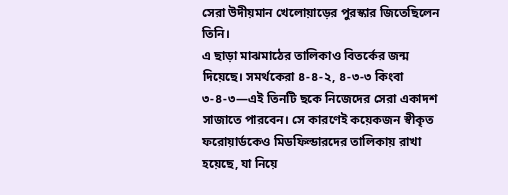সেরা উদীয়মান খেলোয়াড়ের পুরস্কার জিতেছিলেন তিনি।
এ ছাড়া মাঝমাঠের তালিকাও বিতর্কের জন্ম দিয়েছে। সমর্থকেরা ৪-৪-২, ৪-৩-৩ কিংবা ৩-৪-৩—এই তিনটি ছকে নিজেদের সেরা একাদশ সাজাতে পারবেন। সে কারণেই কয়েকজন স্বীকৃত ফরোয়ার্ডকেও মিডফিল্ডারদের তালিকায় রাখা হয়েছে, যা নিয়ে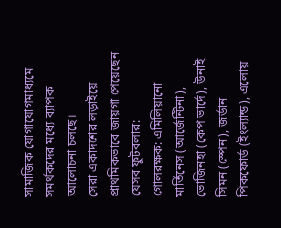সামাজিক যোগাযোগমাধ্যমে সমর্থকদের মধ্যে ব্যাপক আলোচনা চলছে।
সেরা একাদশের লড়াইয়ে প্রাথমিকভাবে জায়গা পেয়েছেন যেসব ফুটবলার:
গোলরক্ষক: এমিলিয়ানো মার্তিনেস (আর্জেন্টিনা), ভোজিনহা (কেপ ভার্দে), উনাই সিমন (স্পেন), জর্ডান পিকফোর্ড (ইংল্যান্ড), এলোয়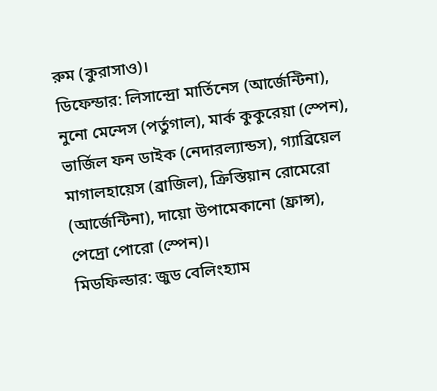রুম (কুরাসাও)।
ডিফেন্ডার: লিসান্দ্রো মার্তিনেস (আর্জেন্টিনা), নুনো মেন্দেস (পর্তুগাল), মার্ক কুকুরেয়া (স্পেন), ভার্জিল ফন ডাইক (নেদারল্যান্ডস), গ্যাব্রিয়েল মাগালহায়েস (ব্রাজিল), ক্রিস্তিয়ান রোমেরো (আর্জেন্টিনা), দায়ো উপামেকানো (ফ্রান্স), পেদ্রো পোরো (স্পেন)।
মিডফিল্ডার: জুড বেলিংহ্যাম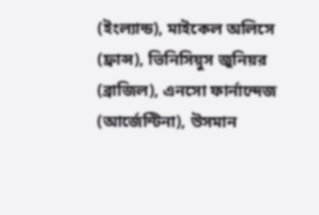(ইংল্যান্ড), মাইকেল অলিসে (ফ্রান্স), ভিনিসিয়ুস জুনিয়র (ব্রাজিল), এনসো ফার্নান্দেজ (আর্জেন্টিনা), উসমান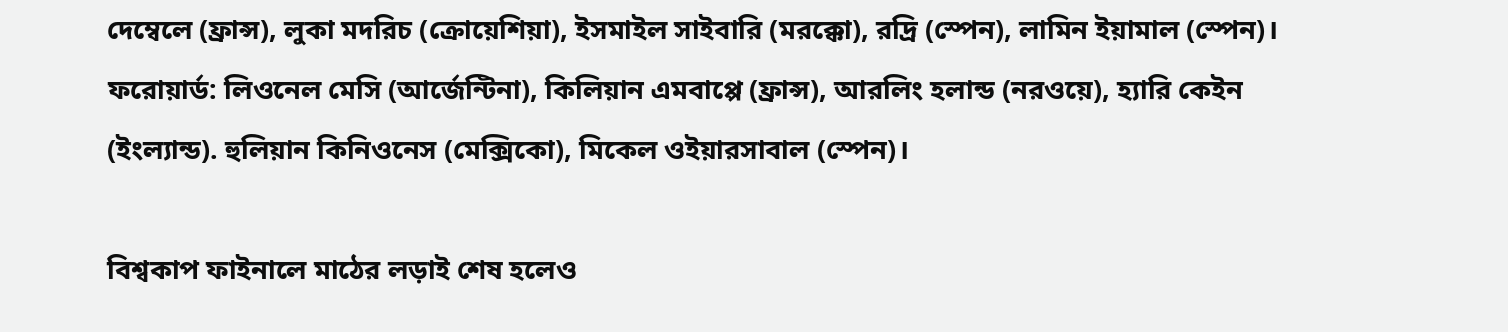দেম্বেলে (ফ্রান্স), লুকা মদরিচ (ক্রোয়েশিয়া), ইসমাইল সাইবারি (মরক্কো), রদ্রি (স্পেন), লামিন ইয়ামাল (স্পেন)।
ফরোয়ার্ড: লিওনেল মেসি (আর্জেন্টিনা), কিলিয়ান এমবাপ্পে (ফ্রান্স), আরলিং হলান্ড (নরওয়ে), হ্যারি কেইন (ইংল্যান্ড). হুলিয়ান কিনিওনেস (মেক্সিকো), মিকেল ওইয়ারসাবাল (স্পেন)।

বিশ্বকাপ ফাইনালে মাঠের লড়াই শেষ হলেও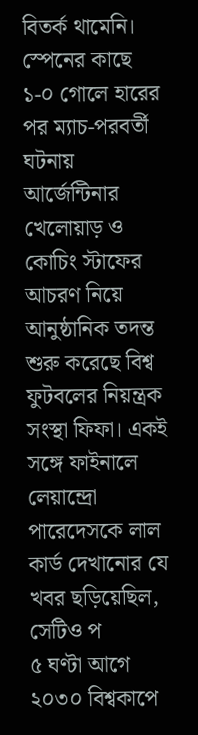বিতর্ক থামেনি। স্পেনের কাছে ১-০ গোলে হারের পর ম্যাচ-পরবর্তী ঘটনায় আর্জেন্টিনার খেলোয়াড় ও কোচিং স্টাফের আচরণ নিয়ে আনুষ্ঠানিক তদন্ত শুরু করেছে বিশ্ব ফুটবলের নিয়ন্ত্রক সংস্থা ফিফা। একই সঙ্গে ফাইনালে লেয়ান্দ্রো পারেদেসকে লাল কার্ড দেখানোর যে খবর ছড়িয়েছিল, সেটিও প
৫ ঘণ্টা আগে
২০৩০ বিশ্বকাপে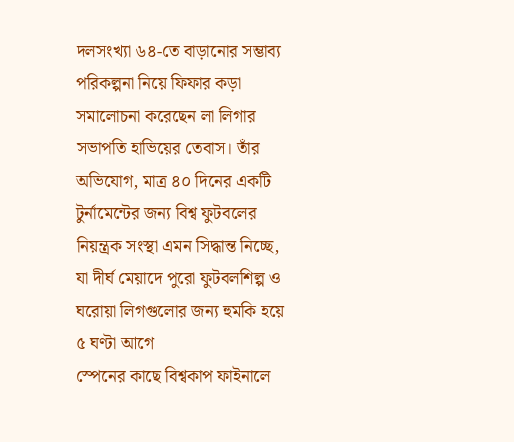দলসংখ্যা ৬৪-তে বাড়ানোর সম্ভাব্য পরিকল্পনা নিয়ে ফিফার কড়া সমালোচনা করেছেন লা লিগার সভাপতি হাভিয়ের তেবাস। তাঁর অভিযোগ, মাত্র ৪০ দিনের একটি টুর্নামেন্টের জন্য বিশ্ব ফুটবলের নিয়ন্ত্রক সংস্থা এমন সিদ্ধান্ত নিচ্ছে, যা দীর্ঘ মেয়াদে পুরো ফুটবলশিল্প ও ঘরোয়া লিগগুলোর জন্য হুমকি হয়ে
৫ ঘণ্টা আগে
স্পেনের কাছে বিশ্বকাপ ফাইনালে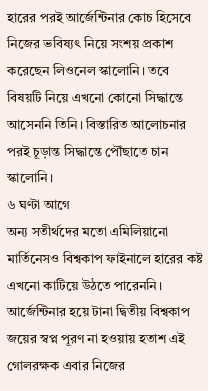হারের পরই আর্জেন্টিনার কোচ হিসেবে নিজের ভবিষ্যৎ নিয়ে সংশয় প্রকাশ করেছেন লিওনেল স্কালোনি। তবে বিষয়টি নিয়ে এখনো কোনো সিদ্ধান্তে আসেননি তিনি। বিস্তারিত আলোচনার পরই চূড়ান্ত সিদ্ধান্তে পৌঁছাতে চান স্কালোনি।
৬ ঘণ্টা আগে
অন্য সতীর্থদের মতো এমিলিয়ানো মার্তিনেসও বিশ্বকাপ ফাইনালে হারের কষ্ট এখনো কাটিয়ে উঠতে পারেননি। আর্জেন্টিনার হয়ে টানা দ্বিতীয় বিশ্বকাপ জয়ের স্বপ্ন পূরণ না হওয়ায় হতাশ এই গোলরক্ষক এবার নিজের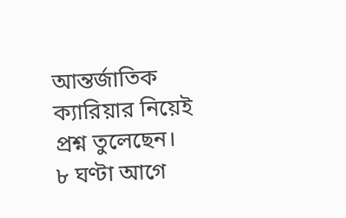আন্তর্জাতিক ক্যারিয়ার নিয়েই প্রশ্ন তুলেছেন।
৮ ঘণ্টা আগে